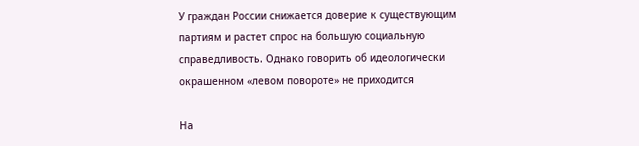У граждан России снижается доверие к существующим партиям и растет спрос на большую социальную справедливость. Однако говорить об идеологически окрашенном «левом повороте» не приходится

На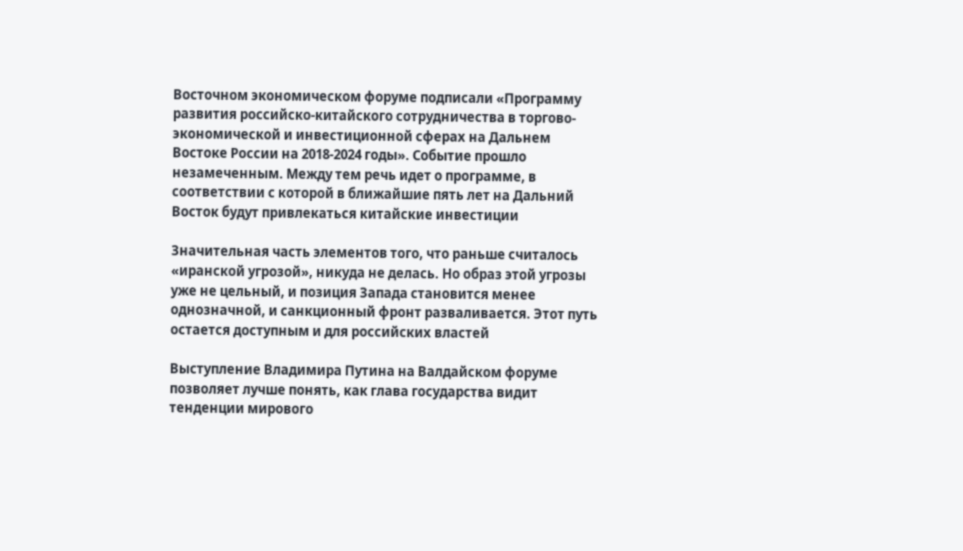Восточном экономическом форуме подписали «Программу развития российско-китайского сотрудничества в торгово-экономической и инвестиционной сферах на Дальнем Востоке России на 2018-2024 годы». Событие прошло незамеченным. Между тем речь идет о программе, в соответствии с которой в ближайшие пять лет на Дальний Восток будут привлекаться китайские инвестиции

Значительная часть элементов того, что раньше считалось «иранской угрозой», никуда не делась. Но образ этой угрозы уже не цельный, и позиция Запада становится менее однозначной, и санкционный фронт разваливается. Этот путь остается доступным и для российских властей

Выступление Владимира Путина на Валдайском форуме позволяет лучше понять, как глава государства видит тенденции мирового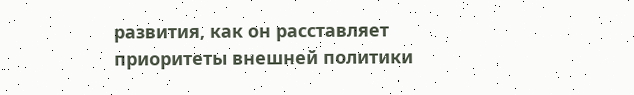развития, как он расставляет приоритеты внешней политики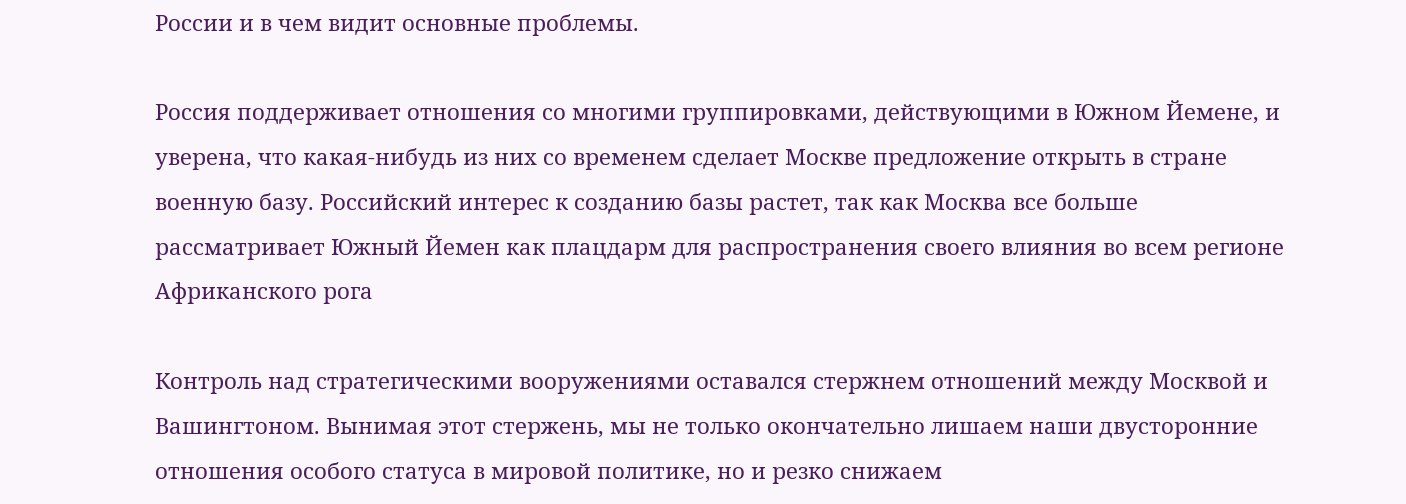России и в чем видит основные проблемы.

Россия поддерживает отношения со многими группировками, действующими в Южном Йемене, и уверена, что какая-нибудь из них со временем сделает Москве предложение открыть в стране военную базу. Российский интерес к созданию базы растет, так как Москва все больше рассматривает Южный Йемен как плацдарм для распространения своего влияния во всем регионе Африканского рога

Контроль над стратегическими вооружениями оставался стержнем отношений между Москвой и Вашингтоном. Вынимая этот стержень, мы не только окончательно лишаем наши двусторонние отношения особого статуса в мировой политике, но и резко снижаем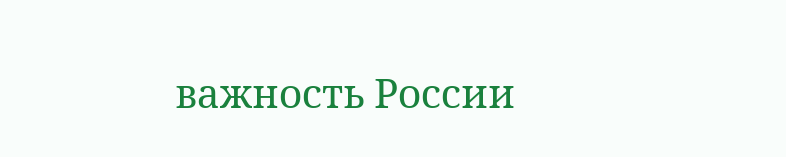важность России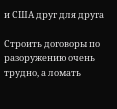и США друг для друга

Строить договоры по разоружению очень трудно, а ломать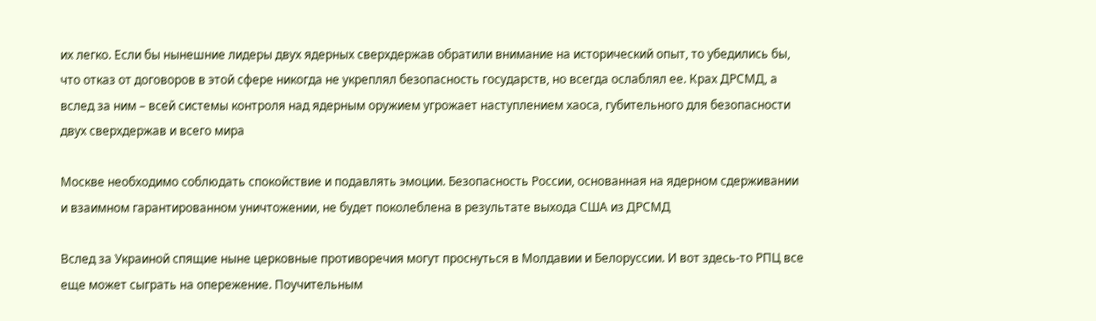их легко. Если бы нынешние лидеры двух ядерных сверхдержав обратили внимание на исторический опыт, то убедились бы, что отказ от договоров в этой сфере никогда не укреплял безопасность государств, но всегда ослаблял ее. Крах ДРСМД, а вслед за ним – всей системы контроля над ядерным оружием угрожает наступлением хаоса, губительного для безопасности двух сверхдержав и всего мира

Москве необходимо соблюдать спокойствие и подавлять эмоции. Безопасность России, основанная на ядерном сдерживании и взаимном гарантированном уничтожении, не будет поколеблена в результате выхода США из ДРСМД

Вслед за Украиной спящие ныне церковные противоречия могут проснуться в Молдавии и Белоруссии. И вот здесь-то РПЦ все еще может сыграть на опережение. Поучительным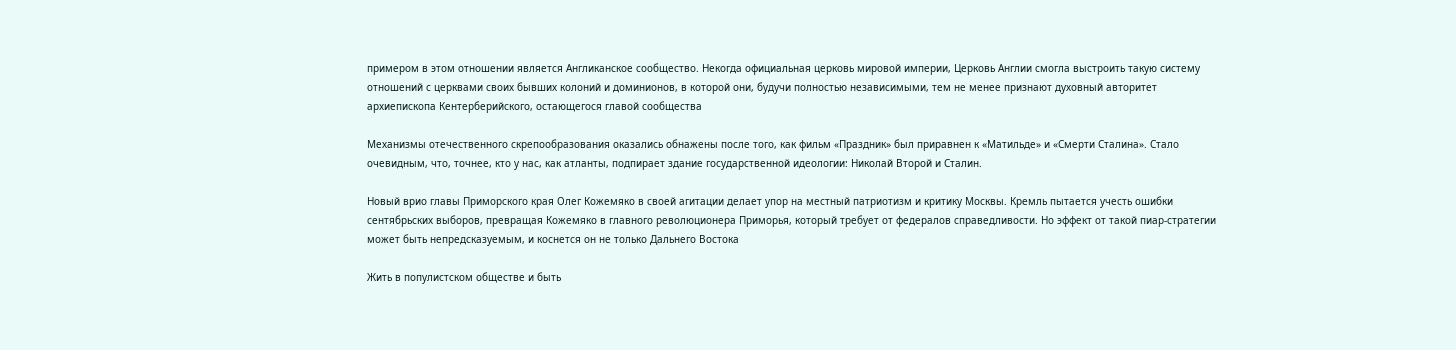примером в этом отношении является Англиканское сообщество. Некогда официальная церковь мировой империи, Церковь Англии смогла выстроить такую систему отношений с церквами своих бывших колоний и доминионов, в которой они, будучи полностью независимыми, тем не менее признают духовный авторитет архиепископа Кентерберийского, остающегося главой сообщества

Механизмы отечественного скрепообразования оказались обнажены после того, как фильм «Праздник» был приравнен к «Матильде» и «Смерти Сталина». Стало очевидным, что, точнее, кто у нас, как атланты, подпирает здание государственной идеологии: Николай Второй и Сталин.

Новый врио главы Приморского края Олег Кожемяко в своей агитации делает упор на местный патриотизм и критику Москвы. Кремль пытается учесть ошибки сентябрьских выборов, превращая Кожемяко в главного революционера Приморья, который требует от федералов справедливости. Но эффект от такой пиар-стратегии может быть непредсказуемым, и коснется он не только Дальнего Востока

Жить в популистском обществе и быть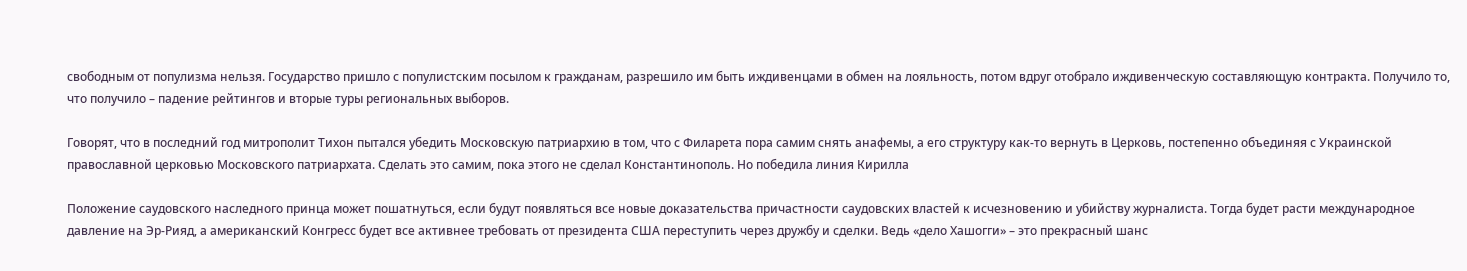свободным от популизма нельзя. Государство пришло с популистским посылом к гражданам, разрешило им быть иждивенцами в обмен на лояльность, потом вдруг отобрало иждивенческую составляющую контракта. Получило то, что получило – падение рейтингов и вторые туры региональных выборов.

Говорят, что в последний год митрополит Тихон пытался убедить Московскую патриархию в том, что с Филарета пора самим снять анафемы, а его структуру как-то вернуть в Церковь, постепенно объединяя с Украинской православной церковью Московского патриархата. Сделать это самим, пока этого не сделал Константинополь. Но победила линия Кирилла

Положение саудовского наследного принца может пошатнуться, если будут появляться все новые доказательства причастности саудовских властей к исчезновению и убийству журналиста. Тогда будет расти международное давление на Эр-Рияд, а американский Конгресс будет все активнее требовать от президента США переступить через дружбу и сделки. Ведь «дело Хашогги» – это прекрасный шанс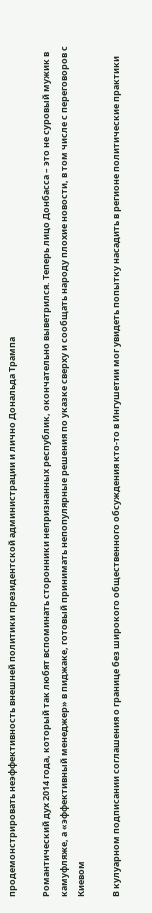продемонстрировать неэффективность внешней политики президентской администрации и лично Дональда Трампа

Романтический дух 2014 года, который так любят вспоминать сторонники непризнанных республик, окончательно выветрился. Теперь лицо Донбасса – это не суровый мужик в камуфляже, а «эффективный менеджер» в пиджаке, готовый принимать непопулярные решения по указке сверху и сообщать народу плохие новости, в том числе с переговоров с Киевом

В кулуарном подписании соглашения о границе без широкого общественного обсуждения кто-то в Ингушетии мог увидеть попытку насадить в регионе политические практики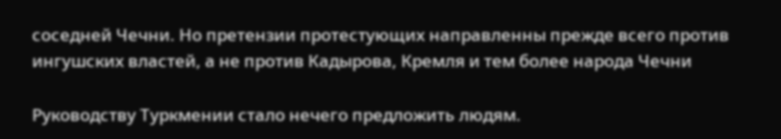соседней Чечни. Но претензии протестующих направленны прежде всего против ингушских властей, а не против Кадырова, Кремля и тем более народа Чечни

Руководству Туркмении стало нечего предложить людям.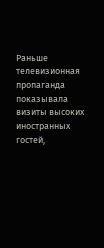Раньше телевизионная пропаганда показывала визиты высоких иностранных гостей,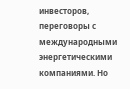инвесторов, переговоры с международными энергетическими компаниями. Но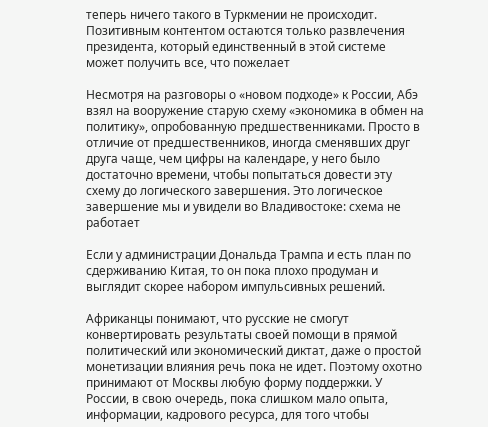теперь ничего такого в Туркмении не происходит. Позитивным контентом остаются только развлечения президента, который единственный в этой системе может получить все, что пожелает

Несмотря на разговоры о «новом подходе» к России, Абэ взял на вооружение старую схему «экономика в обмен на политику», опробованную предшественниками. Просто в отличие от предшественников, иногда сменявших друг друга чаще, чем цифры на календаре, у него было достаточно времени, чтобы попытаться довести эту схему до логического завершения. Это логическое завершение мы и увидели во Владивостоке: схема не работает

Если у администрации Дональда Трампа и есть план по сдерживанию Китая, то он пока плохо продуман и выглядит скорее набором импульсивных решений.

Африканцы понимают, что русские не смогут конвертировать результаты своей помощи в прямой политический или экономический диктат, даже о простой монетизации влияния речь пока не идет. Поэтому охотно принимают от Москвы любую форму поддержки. У России, в свою очередь, пока слишком мало опыта, информации, кадрового ресурса, для того чтобы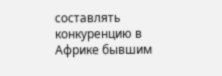составлять конкуренцию в Африке бывшим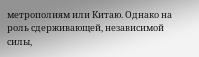метрополиям или Китаю. Однако на роль сдерживающей, независимой силы,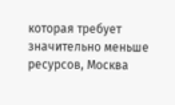которая требует значительно меньше ресурсов, Москва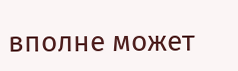вполне может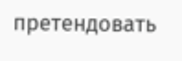претендовать